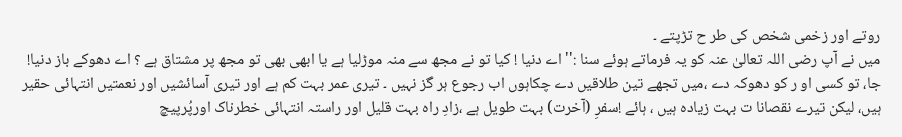روتے اور زخمی شخص کی طر ح تڑپتے ۔
میں نے آپ رضی اللہ تعالیٰ عنہ کو یہ فرماتے ہوئے سنا :'' اے دنیا ! کیا تو نے مجھ سے منہ موڑلیا ہے یا ابھی بھی تو مجھ پر مشتاق ہے ؟ اے دھوکے باز دنیا! جا، تو کسی او ر کو دھوکہ دے ،میں تجھے تین طلاقیں دے چکاہوں اب رجوع ہر گز نہیں ۔ تیری عمر بہت کم ہے اور تیری آسائشیں اور نعمتیں انتہائی حقیر ہیں، لیکن تیرے نقصانا ت بہت زیادہ ہیں ، ہائے !سفرِ (آخرت) بہت طویل ہے ،زادِ راہ بہت قلیل اور راستہ انتہائی خطرناک اورپُرپیچ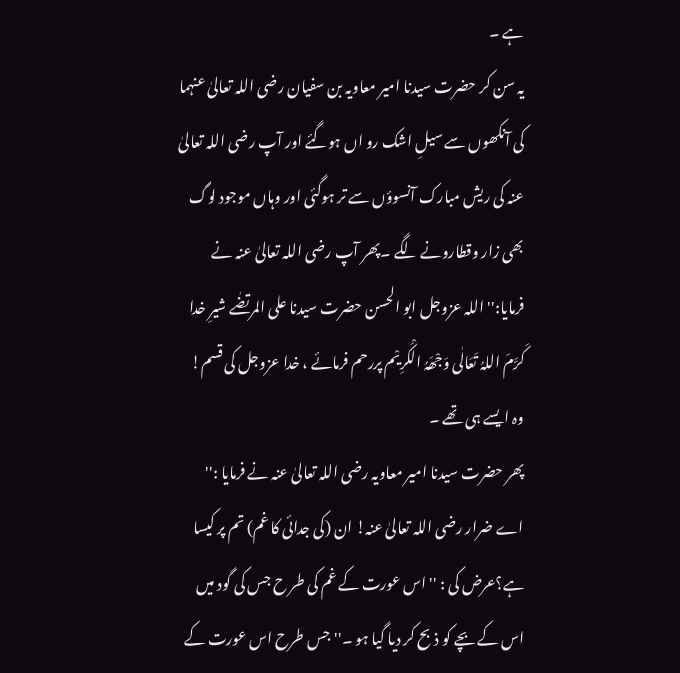ہے ۔
یہ سن کر حضرت سیدنا امیر معاویہ بن سفیان رضی اللہ تعالیٰ عنہما کی آنکھوں سے سیلِ اشک رو اں ہوگئے اور آپ رضی اللہ تعالیٰ عنہ کی ریش مبارک آنسوؤں سے تر ہوگئی اور وہاں موجود لوگ بھی زار وقطارونے لگے ۔پھر آپ رضی اللہ تعالیٰ عنہ نے فرمایا:'' اللہ عزوجل ابو الحسن حضرت سیدنا علی المرتضٰے شیرِ خدا کَرَّمَ اللہُ تَعَالٰی وَجْھَہُ الْکَرِیْم پررحم فرمائے ، خدا عزوجل کی قسم! وہ ایسے ہی تھے ۔
پھر حضرت سیدنا امیر معاویہ رضی اللہ تعالیٰ عنہ نے فرمایا :'' اے ضرار رضی اللہ تعالیٰ عنہ! ان (کی جدائی کا غم) تم پر کیسا ہے؟عرض کی : '' اس عورت کے غم کی طر ح جس کی گود میں اس کے بچے کو ذبح کر دیا گیا ہو ۔'' جس طرح اس عورت کے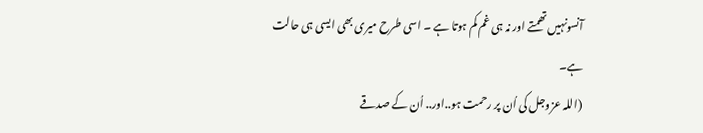آنسونہیں تھمتے اور نہ ہی غم کم ہوتا ہے ۔ اسی طرح میری بھی ایسی ہی حالت ہے۔
(اللہ عزوجل کی اُن پر رحمت ہو..اور.. اُن کے صدقے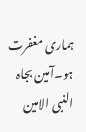ہماری مغفرت ہو۔آمین بجاہ النبی الامین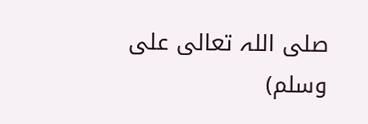صلی اللہ تعالی علی وسلم)